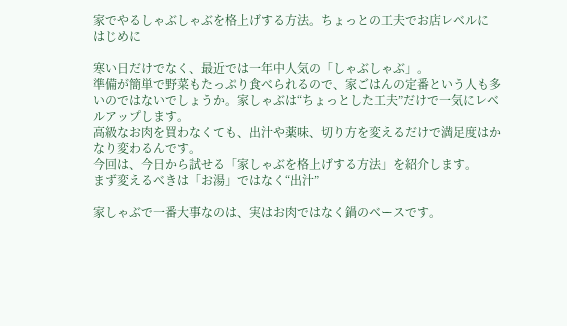家でやるしゃぶしゃぶを格上げする方法。ちょっとの工夫でお店レベルに
はじめに

寒い日だけでなく、最近では一年中人気の「しゃぶしゃぶ」。
準備が簡単で野菜もたっぷり食べられるので、家ごはんの定番という人も多いのではないでしょうか。家しゃぶは“ちょっとした工夫”だけで一気にレベルアップします。
高級なお肉を買わなくても、出汁や薬味、切り方を変えるだけで満足度はかなり変わるんです。
今回は、今日から試せる「家しゃぶを格上げする方法」を紹介します。
まず変えるべきは「お湯」ではなく“出汁”

家しゃぶで一番大事なのは、実はお肉ではなく鍋のベースです。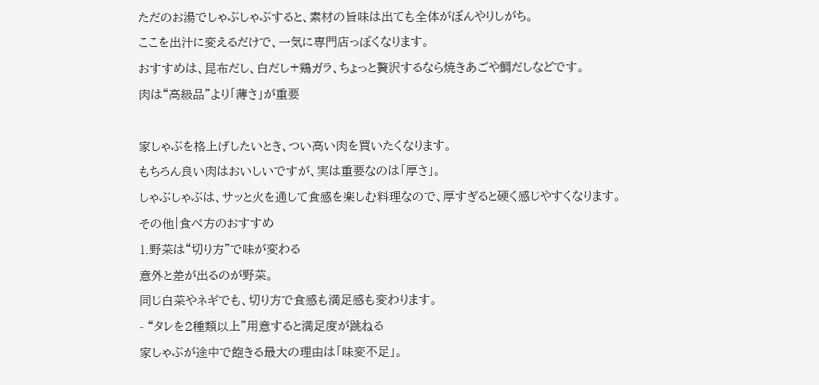ただのお湯でしゃぶしゃぶすると、素材の旨味は出ても全体がぼんやりしがち。
ここを出汁に変えるだけで、一気に専門店っぽくなります。
おすすめは、昆布だし、白だし+鶏ガラ、ちょっと贅沢するなら焼きあごや鯛だしなどです。
肉は“高級品”より「薄さ」が重要

家しゃぶを格上げしたいとき、つい高い肉を買いたくなります。
もちろん良い肉はおいしいですが、実は重要なのは「厚さ」。
しゃぶしゃぶは、サッと火を通して食感を楽しむ料理なので、厚すぎると硬く感じやすくなります。
その他|食べ方のおすすめ
1.野菜は“切り方”で味が変わる
意外と差が出るのが野菜。
同じ白菜やネギでも、切り方で食感も満足感も変わります。
- “タレを2種類以上”用意すると満足度が跳ねる
家しゃぶが途中で飽きる最大の理由は「味変不足」。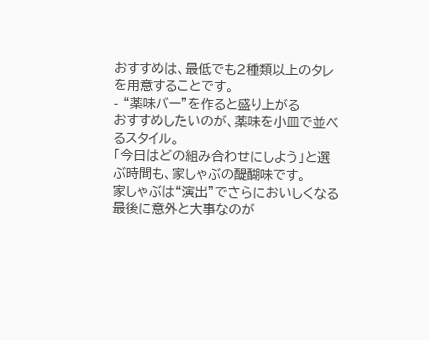おすすめは、最低でも2種類以上のタレを用意することです。
- “薬味バー”を作ると盛り上がる
おすすめしたいのが、薬味を小皿で並べるスタイル。
「今日はどの組み合わせにしよう」と選ぶ時間も、家しゃぶの醍醐味です。
家しゃぶは“演出”でさらにおいしくなる
最後に意外と大事なのが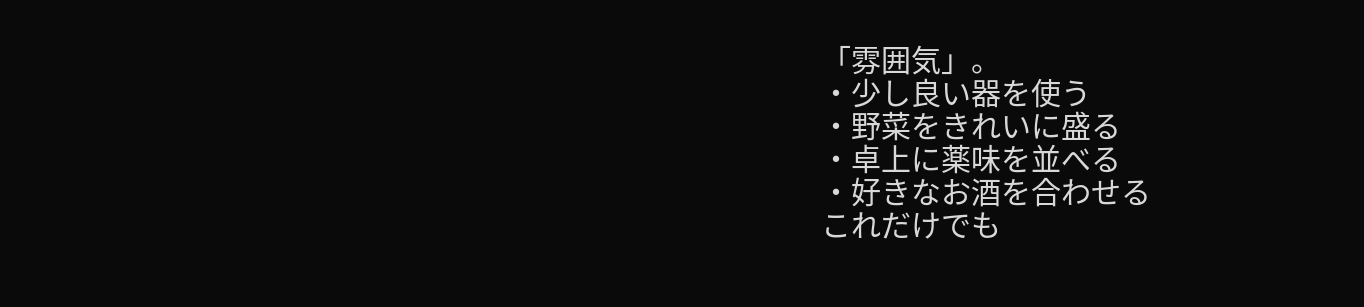「雰囲気」。
・少し良い器を使う
・野菜をきれいに盛る
・卓上に薬味を並べる
・好きなお酒を合わせる
これだけでも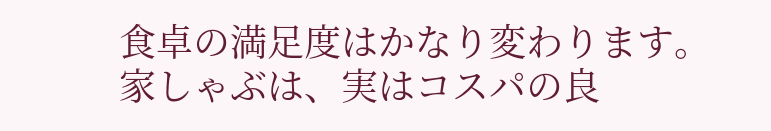食卓の満足度はかなり変わります。
家しゃぶは、実はコスパの良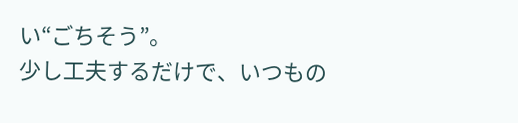い“ごちそう”。
少し工夫するだけで、いつもの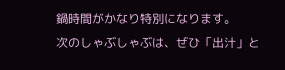鍋時間がかなり特別になります。
次のしゃぶしゃぶは、ぜひ「出汁」と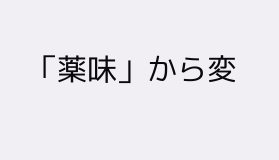「薬味」から変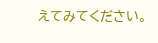えてみてください。